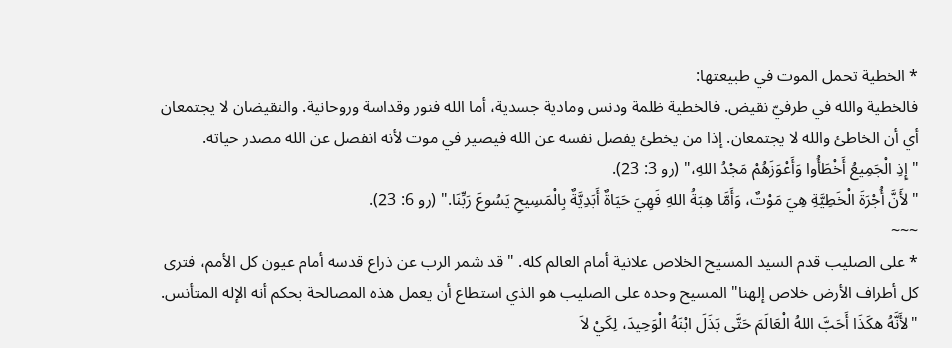* الخطية تحمل الموت في طبيعتها:
فالخطية والله في طرفيّ نقيض. فالخطية ظلمة ودنس ومادية جسدية، أما الله فنور وقداسة وروحانية. والنقيضان لا يجتمعان أي أن الخاطئ والله لا يجتمعان. إذا من يخطئ يفصل نفسه عن الله فيصير في موت لأنه انفصل عن الله مصدر حياته.
"إِذِ الْجَمِيعُ أَخْطَأُوا وَأَعْوَزَهُمْ مَجْدُ اللهِ،" (رو 3: 23).
"لأَنَّ أُجْرَةَ الْخَطِيَّةِ هِيَ مَوْتٌ، وَأَمَّا هِبَةُ اللهِ فَهِيَ حَيَاةٌ أَبَدِيَّةٌ بِالْمَسِيحِ يَسُوعَ رَبِّنَا." (رو 6: 23).
~~~
* على الصليب قدم السيد المسيح الخلاص علانية أمام العالم كله. "قد شمر الرب عن ذراع قدسه أمام عيون كل الأمم، فترى كل أطراف الأرض خلاص إلهنا" المسيح وحده على الصليب هو الذي استطاع أن يعمل هذه المصالحة بحكم أنه الإله المتأنس.
"لأَنَّهُ هكَذَا أَحَبَّ اللهُ الْعَالَمَ حَتَّى بَذَلَ ابْنَهُ الْوَحِيدَ، لِكَيْ لاَ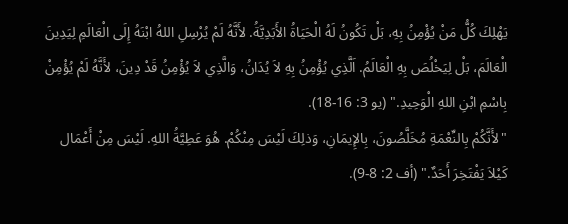يَهْلِكَ كُلُّ مَنْ يُؤْمِنُ بِهِ، بَلْ تَكُونُ لَهُ الْحَيَاةُ الأَبَدِيَّةُ. لأَنَّهُ لَمْ يُرْسِلِ اللهُ ابْنَهُ إِلَى الْعَالَمِ لِيَدِينَ الْعَالَمَ، بَلْ لِيَخْلُصَ بِهِ الْعَالَمُ. اَلَّذِي يُؤْمِنُ بِهِ لاَ يُدَانُ، وَالَّذِي لاَ يُؤْمِنُ قَدْ دِينَ، لأَنَّهُ لَمْ يُؤْمِنْ بِاسْمِ ابْنِ اللهِ الْوَحِيدِ." (يو 3: 16-18).
"لأَنَّكُمْ بِالنِّعْمَةِ مُخَلَّصُونَ، بِالإِيمَانِ، وَذلِكَ لَيْسَ مِنْكُمْ. هُوَ عَطِيَّةُ اللهِ. لَيْسَ مِنْ أَعْمَال كَيْلاَ يَفْتَخِرَ أَحَدٌ." (أف 2: 8-9).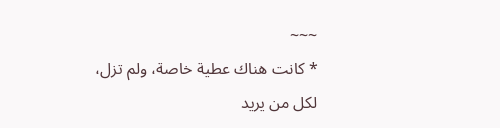~~~
* كانت هناك عطية خاصة، ولم تزل، لكل من يريد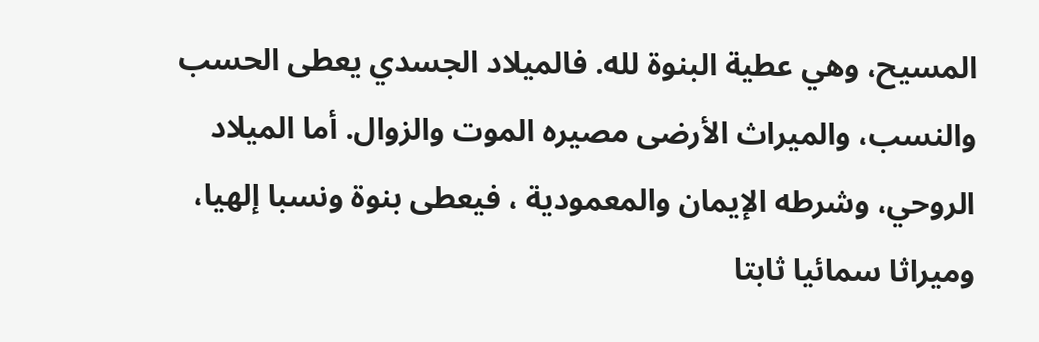المسيح، وهي عطية البنوة لله. فالميلاد الجسدي يعطى الحسب والنسب، والميراث الأرضى مصيره الموت والزوال. أما الميلاد الروحي، وشرطه الإيمان والمعمودية ، فيعطى بنوة ونسبا إلهيا، وميراثا سمائيا ثابتا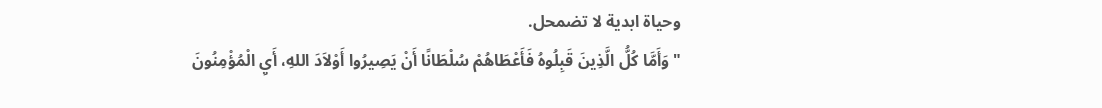وحياة ابدية لا تضمحل.
"وَأَمَّا كُلُّ الَّذِينَ قَبِلُوهُ فَأَعْطَاهُمْ سُلْطَانًا أَنْ يَصِيرُوا أَوْلاَدَ اللهِ، أَيِ الْمُؤْمِنُونَ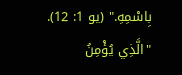بِاسْمِهِ." (يو 1: 12).
"الَّذِي يُؤْمِنُ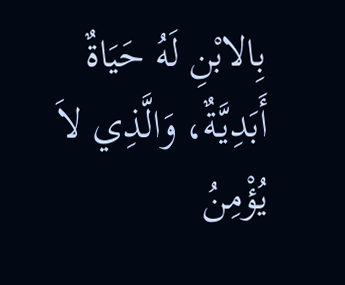بِالابْنِ لَهُ حَيَاةٌ أَبَدِيَّةٌ، وَالَّذِي لاَ يُؤْمِنُ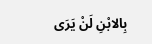بِالابْنِ لَنْ يَرَى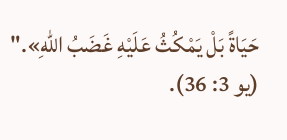حَيَاةً بَلْ يَمْكُثُ عَلَيْهِ غَضَبُ اللهِ»." (يو 3: 36).